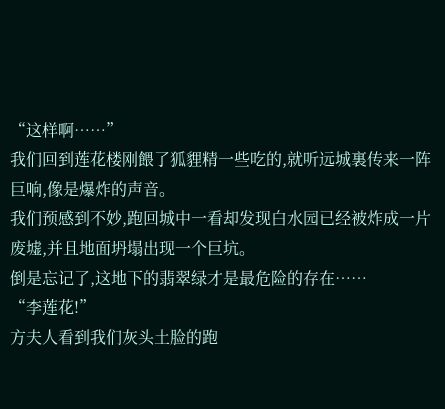“这样啊……”
我们回到莲花楼刚餵了狐貍精一些吃的,就听远城裏传来一阵巨响,像是爆炸的声音。
我们预感到不妙,跑回城中一看却发现白水园已经被炸成一片废墟,并且地面坍塌出现一个巨坑。
倒是忘记了,这地下的翡翠绿才是最危险的存在……
“李莲花!”
方夫人看到我们灰头土脸的跑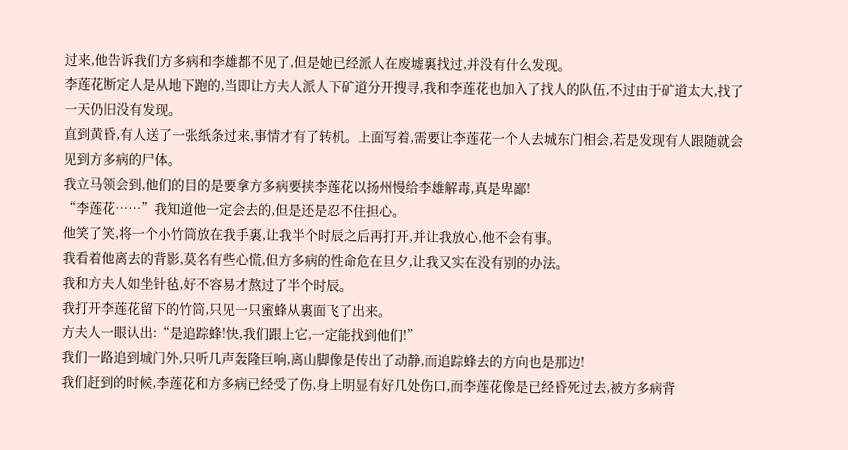过来,他告诉我们方多病和李雄都不见了,但是她已经派人在废墟裏找过,并没有什么发现。
李莲花断定人是从地下跑的,当即让方夫人派人下矿道分开搜寻,我和李莲花也加入了找人的队伍,不过由于矿道太大,找了一天仍旧没有发现。
直到黄昏,有人送了一张纸条过来,事情才有了转机。上面写着,需要让李莲花一个人去城东门相会,若是发现有人跟随就会见到方多病的尸体。
我立马领会到,他们的目的是要拿方多病要挟李莲花以扬州慢给李雄解毒,真是卑鄙!
“李莲花……”我知道他一定会去的,但是还是忍不住担心。
他笑了笑,将一个小竹筒放在我手裏,让我半个时辰之后再打开,并让我放心,他不会有事。
我看着他离去的背影,莫名有些心慌,但方多病的性命危在旦夕,让我又实在没有别的办法。
我和方夫人如坐针毡,好不容易才熬过了半个时辰。
我打开李莲花留下的竹筒,只见一只蜜蜂从裏面飞了出来。
方夫人一眼认出:“是追踪蜂!快,我们跟上它,一定能找到他们!”
我们一路追到城门外,只听几声轰隆巨响,离山脚像是传出了动静,而追踪蜂去的方向也是那边!
我们赶到的时候,李莲花和方多病已经受了伤,身上明显有好几处伤口,而李莲花像是已经昏死过去,被方多病背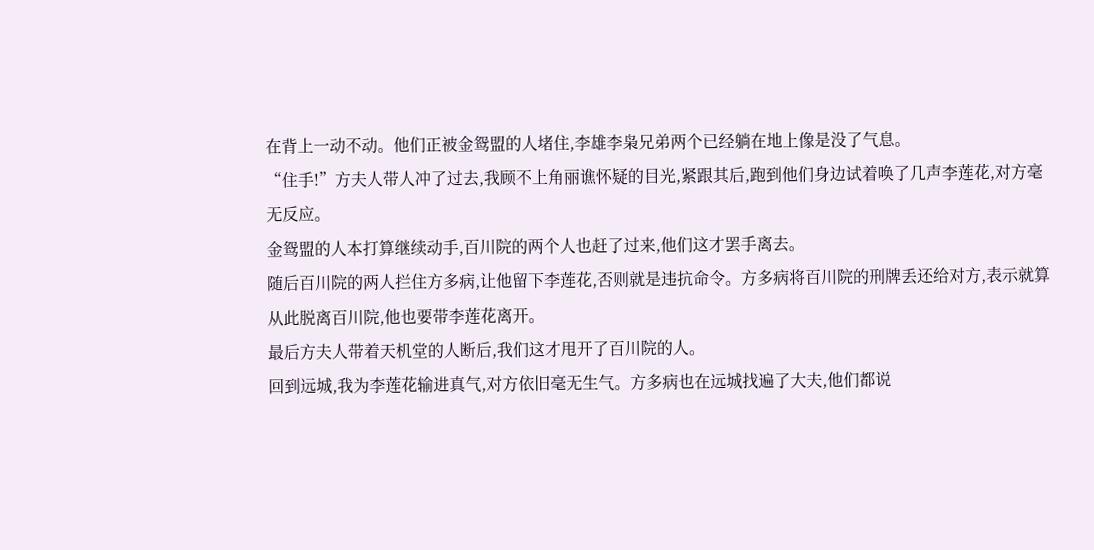在背上一动不动。他们正被金鸳盟的人堵住,李雄李枭兄弟两个已经躺在地上像是没了气息。
“住手!”方夫人带人冲了过去,我顾不上角丽谯怀疑的目光,紧跟其后,跑到他们身边试着唤了几声李莲花,对方毫无反应。
金鸳盟的人本打算继续动手,百川院的两个人也赶了过来,他们这才罢手离去。
随后百川院的两人拦住方多病,让他留下李莲花,否则就是违抗命令。方多病将百川院的刑牌丢还给对方,表示就算从此脱离百川院,他也要带李莲花离开。
最后方夫人带着天机堂的人断后,我们这才甩开了百川院的人。
回到远城,我为李莲花输进真气,对方依旧毫无生气。方多病也在远城找遍了大夫,他们都说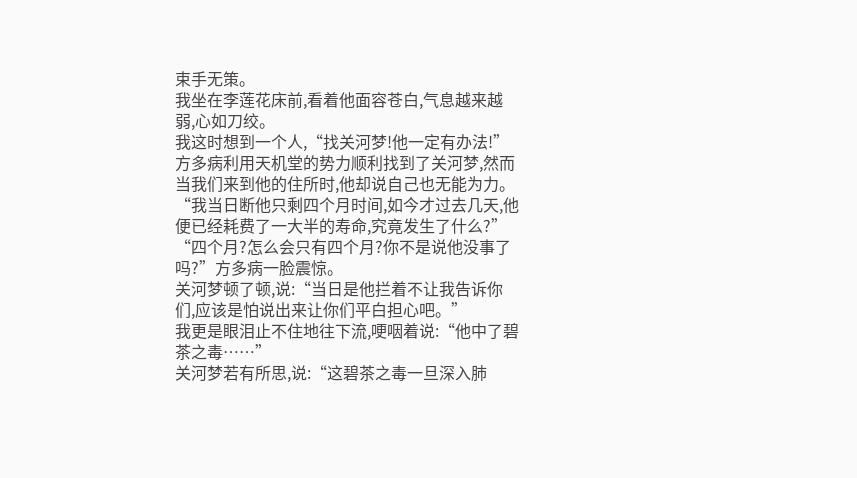束手无策。
我坐在李莲花床前,看着他面容苍白,气息越来越弱,心如刀绞。
我这时想到一个人,“找关河梦!他一定有办法!”
方多病利用天机堂的势力顺利找到了关河梦,然而当我们来到他的住所时,他却说自己也无能为力。“我当日断他只剩四个月时间,如今才过去几天,他便已经耗费了一大半的寿命,究竟发生了什么?”
“四个月?怎么会只有四个月?你不是说他没事了吗?”方多病一脸震惊。
关河梦顿了顿,说:“当日是他拦着不让我告诉你们,应该是怕说出来让你们平白担心吧。”
我更是眼泪止不住地往下流,哽咽着说:“他中了碧茶之毒……”
关河梦若有所思,说:“这碧茶之毒一旦深入肺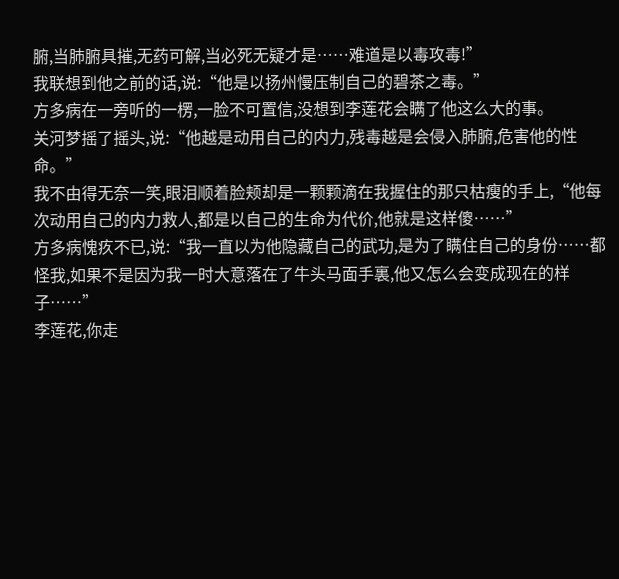腑,当肺腑具摧,无药可解,当必死无疑才是……难道是以毒攻毒!”
我联想到他之前的话,说:“他是以扬州慢压制自己的碧茶之毒。”
方多病在一旁听的一楞,一脸不可置信,没想到李莲花会瞒了他这么大的事。
关河梦摇了摇头,说:“他越是动用自己的内力,残毒越是会侵入肺腑,危害他的性命。”
我不由得无奈一笑,眼泪顺着脸颊却是一颗颗滴在我握住的那只枯瘦的手上,“他每次动用自己的内力救人,都是以自己的生命为代价,他就是这样傻……”
方多病愧疚不已,说:“我一直以为他隐藏自己的武功,是为了瞒住自己的身份……都怪我,如果不是因为我一时大意落在了牛头马面手裏,他又怎么会变成现在的样子……”
李莲花,你走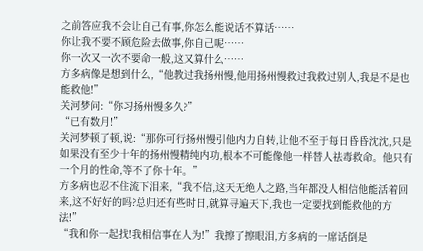之前答应我不会让自己有事,你怎么能说话不算话……
你让我不要不顾危险去做事,你自己呢……
你一次又一次不要命一般,这又算什么……
方多病像是想到什么,“他教过我扬州慢,他用扬州慢救过我救过别人,我是不是也能救他!”
关河梦问:“你习扬州慢多久?”
“已有数月!”
关河梦顿了顿,说:“那你可行扬州慢引他内力自转,让他不至于每日昏昏沈沈,只是如果没有至少十年的扬州慢精纯内功,根本不可能像他一样替人祛毒救命。他只有一个月的性命,等不了你十年。”
方多病也忍不住流下泪来,“我不信,这天无绝人之路,当年都没人相信他能活着回来,这不好好的吗?总归还有些时日,就算寻遍天下,我也一定要找到能救他的方法!”
“我和你一起找!我相信事在人为!”我擦了擦眼泪,方多病的一席话倒是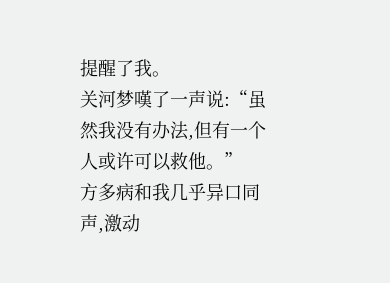提醒了我。
关河梦嘆了一声说:“虽然我没有办法,但有一个人或许可以救他。”
方多病和我几乎异口同声,激动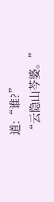道:“谁?”
“云隐山芩婆。”